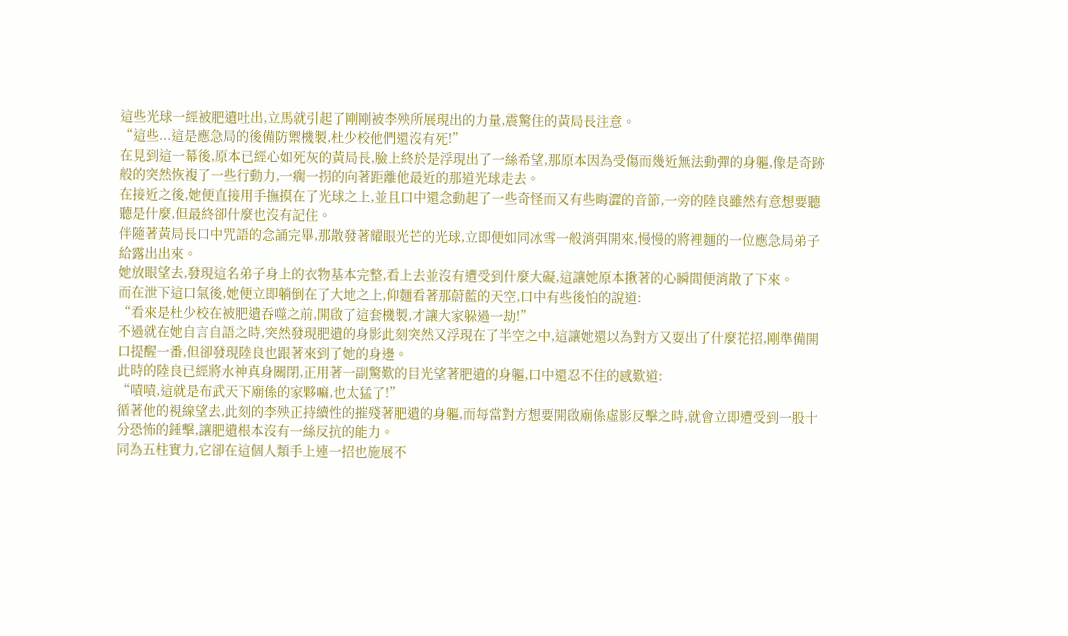這些光球一經被肥遺吐出,立馬就引起了剛剛被李殃所展現出的力量,震驚住的黃局長注意。
“這些...這是應急局的後備防禦機製,杜少校他們還沒有死!”
在見到這一幕後,原本已經心如死灰的黃局長,臉上終於是浮現出了一絲希望,那原本因為受傷而幾近無法動彈的身軀,像是奇跡般的突然恢複了一些行動力,一瘸一拐的向著距離他最近的那道光球走去。
在接近之後,她便直接用手撫摸在了光球之上,並且口中還念動起了一些奇怪而又有些晦澀的音節,一旁的陸良雖然有意想要聽聽是什麼,但最終卻什麼也沒有記住。
伴隨著黃局長口中咒語的念誦完畢,那散發著耀眼光芒的光球,立即便如同冰雪一般消弭開來,慢慢的將裡麵的一位應急局弟子給露出出來。
她放眼望去,發現這名弟子身上的衣物基本完整,看上去並沒有遭受到什麼大礙,這讓她原本揪著的心瞬間便消散了下來。
而在泄下這口氣後,她便立即躺倒在了大地之上,仰麵看著那蔚藍的天空,口中有些後怕的說道:
“看來是杜少校在被肥遺吞噬之前,開啟了這套機製,才讓大家躲過一劫!”
不過就在她自言自語之時,突然發現肥遺的身影此刻突然又浮現在了半空之中,這讓她還以為對方又耍出了什麼花招,剛準備開口提醒一番,但卻發現陸良也跟著來到了她的身邊。
此時的陸良已經將水神真身關閉,正用著一副驚歎的目光望著肥遺的身軀,口中還忍不住的感歎道:
“嘖嘖,這就是布武天下廟係的家夥嘛,也太猛了!”
循著他的視線望去,此刻的李殃正持續性的摧殘著肥遺的身軀,而每當對方想要開啟廟係虛影反擊之時,就會立即遭受到一股十分恐怖的錘擊,讓肥遺根本沒有一絲反抗的能力。
同為五柱實力,它卻在這個人類手上連一招也施展不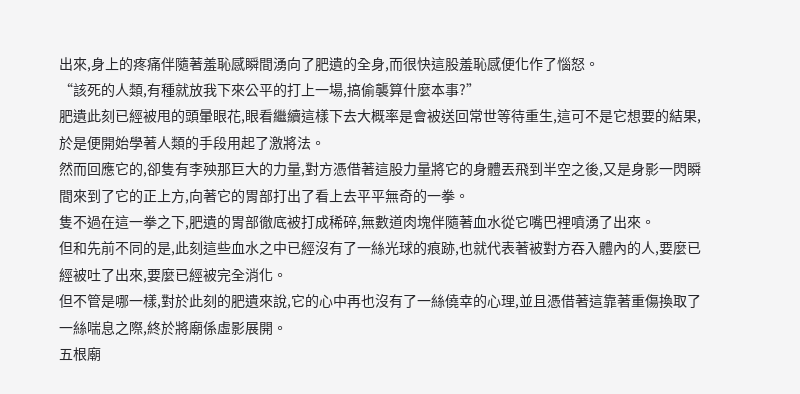出來,身上的疼痛伴隨著羞恥感瞬間湧向了肥遺的全身,而很快這股羞恥感便化作了惱怒。
“該死的人類,有種就放我下來公平的打上一場,搞偷襲算什麼本事?”
肥遺此刻已經被甩的頭暈眼花,眼看繼續這樣下去大概率是會被送回常世等待重生,這可不是它想要的結果,於是便開始學著人類的手段用起了激將法。
然而回應它的,卻隻有李殃那巨大的力量,對方憑借著這股力量將它的身體丟飛到半空之後,又是身影一閃瞬間來到了它的正上方,向著它的胃部打出了看上去平平無奇的一拳。
隻不過在這一拳之下,肥遺的胃部徹底被打成稀碎,無數道肉塊伴隨著血水從它嘴巴裡噴湧了出來。
但和先前不同的是,此刻這些血水之中已經沒有了一絲光球的痕跡,也就代表著被對方吞入體內的人,要麼已經被吐了出來,要麼已經被完全消化。
但不管是哪一樣,對於此刻的肥遺來說,它的心中再也沒有了一絲僥幸的心理,並且憑借著這靠著重傷換取了一絲喘息之際,終於將廟係虛影展開。
五根廟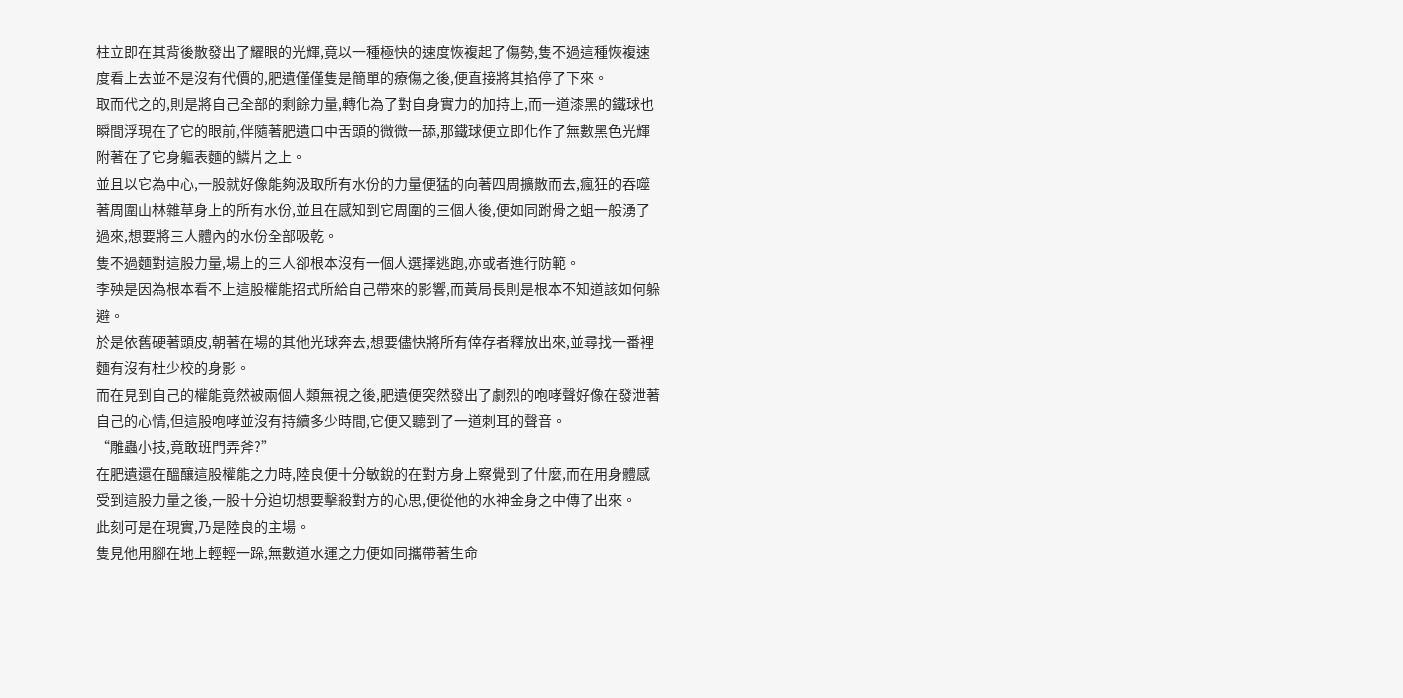柱立即在其背後散發出了耀眼的光輝,竟以一種極快的速度恢複起了傷勢,隻不過這種恢複速度看上去並不是沒有代價的,肥遺僅僅隻是簡單的療傷之後,便直接將其掐停了下來。
取而代之的,則是將自己全部的剩餘力量,轉化為了對自身實力的加持上,而一道漆黑的鐵球也瞬間浮現在了它的眼前,伴隨著肥遺口中舌頭的微微一舔,那鐵球便立即化作了無數黑色光輝附著在了它身軀表麵的鱗片之上。
並且以它為中心,一股就好像能夠汲取所有水份的力量便猛的向著四周擴散而去,瘋狂的吞噬著周圍山林雜草身上的所有水份,並且在感知到它周圍的三個人後,便如同跗骨之蛆一般湧了過來,想要將三人體內的水份全部吸乾。
隻不過麵對這股力量,場上的三人卻根本沒有一個人選擇逃跑,亦或者進行防範。
李殃是因為根本看不上這股權能招式所給自己帶來的影響,而黃局長則是根本不知道該如何躲避。
於是依舊硬著頭皮,朝著在場的其他光球奔去,想要儘快將所有倖存者釋放出來,並尋找一番裡麵有沒有杜少校的身影。
而在見到自己的權能竟然被兩個人類無視之後,肥遺便突然發出了劇烈的咆哮聲好像在發泄著自己的心情,但這股咆哮並沒有持續多少時間,它便又聽到了一道刺耳的聲音。
“雕蟲小技,竟敢班門弄斧?”
在肥遺還在醞釀這股權能之力時,陸良便十分敏銳的在對方身上察覺到了什麼,而在用身體感受到這股力量之後,一股十分迫切想要擊殺對方的心思,便從他的水神金身之中傳了出來。
此刻可是在現實,乃是陸良的主場。
隻見他用腳在地上輕輕一跺,無數道水運之力便如同攜帶著生命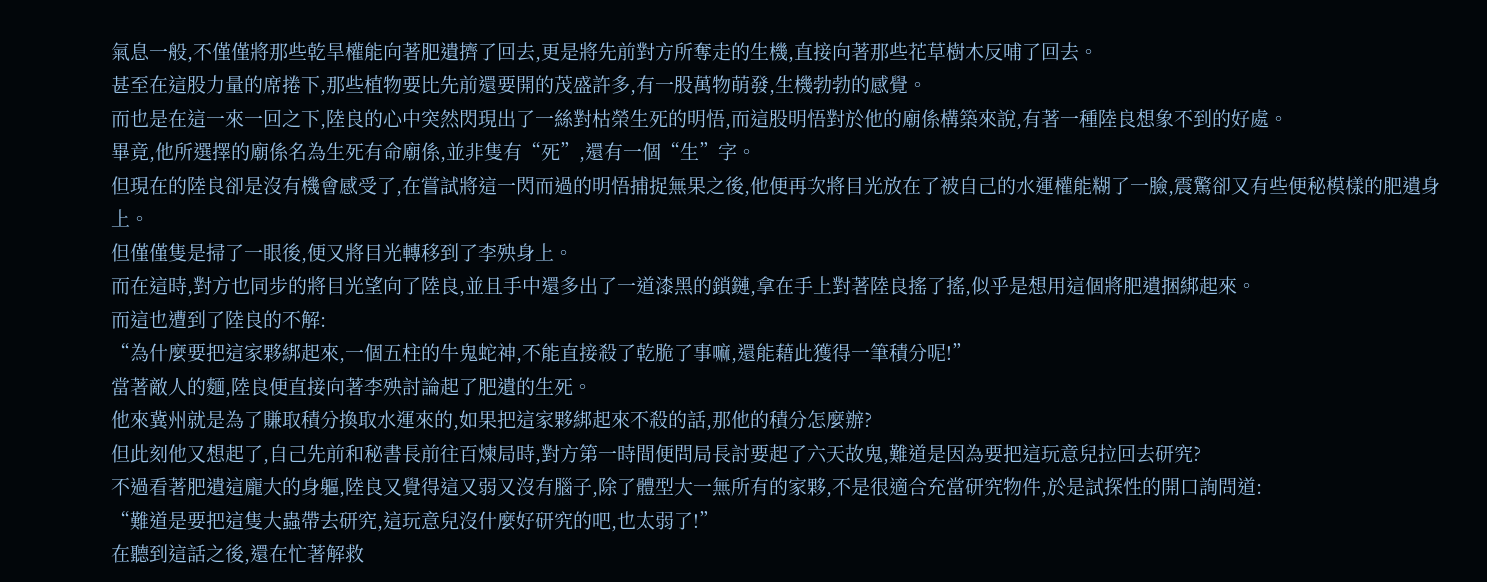氣息一般,不僅僅將那些乾旱權能向著肥遺擠了回去,更是將先前對方所奪走的生機,直接向著那些花草樹木反哺了回去。
甚至在這股力量的席捲下,那些植物要比先前還要開的茂盛許多,有一股萬物萌發,生機勃勃的感覺。
而也是在這一來一回之下,陸良的心中突然閃現出了一絲對枯榮生死的明悟,而這股明悟對於他的廟係構築來說,有著一種陸良想象不到的好處。
畢竟,他所選擇的廟係名為生死有命廟係,並非隻有“死”,還有一個“生”字。
但現在的陸良卻是沒有機會感受了,在嘗試將這一閃而過的明悟捕捉無果之後,他便再次將目光放在了被自己的水運權能糊了一臉,震驚卻又有些便秘模樣的肥遺身上。
但僅僅隻是掃了一眼後,便又將目光轉移到了李殃身上。
而在這時,對方也同步的將目光望向了陸良,並且手中還多出了一道漆黑的鎖鏈,拿在手上對著陸良搖了搖,似乎是想用這個將肥遺捆綁起來。
而這也遭到了陸良的不解:
“為什麼要把這家夥綁起來,一個五柱的牛鬼蛇神,不能直接殺了乾脆了事嘛,還能藉此獲得一筆積分呢!”
當著敵人的麵,陸良便直接向著李殃討論起了肥遺的生死。
他來冀州就是為了賺取積分換取水運來的,如果把這家夥綁起來不殺的話,那他的積分怎麼辦?
但此刻他又想起了,自己先前和秘書長前往百煉局時,對方第一時間便問局長討要起了六天故鬼,難道是因為要把這玩意兒拉回去研究?
不過看著肥遺這龐大的身軀,陸良又覺得這又弱又沒有腦子,除了體型大一無所有的家夥,不是很適合充當研究物件,於是試探性的開口詢問道:
“難道是要把這隻大蟲帶去研究,這玩意兒沒什麼好研究的吧,也太弱了!”
在聽到這話之後,還在忙著解救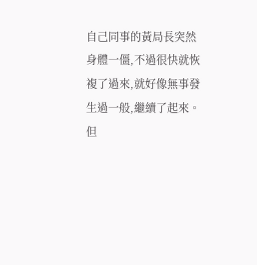自己同事的黃局長突然身體一僵,不過很快就恢複了過來,就好像無事發生過一般,繼續了起來。
但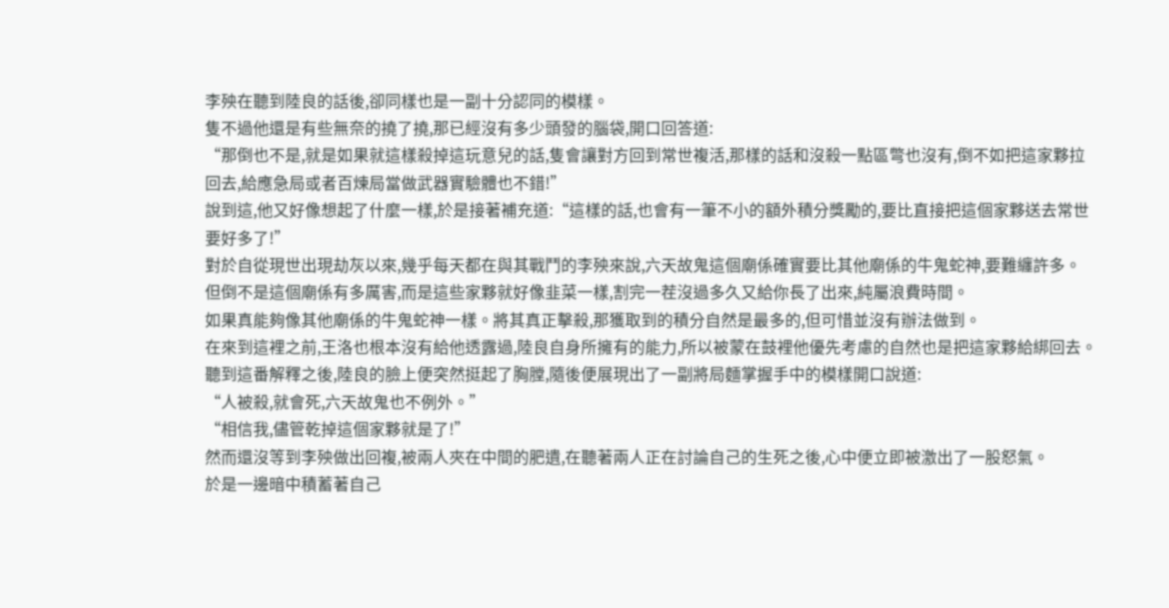李殃在聽到陸良的話後,卻同樣也是一副十分認同的模樣。
隻不過他還是有些無奈的撓了撓,那已經沒有多少頭發的腦袋,開口回答道:
“那倒也不是,就是如果就這樣殺掉這玩意兒的話,隻會讓對方回到常世複活,那樣的話和沒殺一點區彆也沒有,倒不如把這家夥拉回去,給應急局或者百煉局當做武器實驗體也不錯!”
說到這,他又好像想起了什麼一樣,於是接著補充道:“這樣的話,也會有一筆不小的額外積分獎勵的,要比直接把這個家夥送去常世要好多了!”
對於自從現世出現劫灰以來,幾乎每天都在與其戰鬥的李殃來說,六天故鬼這個廟係確實要比其他廟係的牛鬼蛇神,要難纏許多。
但倒不是這個廟係有多厲害,而是這些家夥就好像韭菜一樣,割完一茬沒過多久又給你長了出來,純屬浪費時間。
如果真能夠像其他廟係的牛鬼蛇神一樣。將其真正擊殺,那獲取到的積分自然是最多的,但可惜並沒有辦法做到。
在來到這裡之前,王洛也根本沒有給他透露過,陸良自身所擁有的能力,所以被蒙在鼓裡他優先考慮的自然也是把這家夥給綁回去。
聽到這番解釋之後,陸良的臉上便突然挺起了胸膛,隨後便展現出了一副將局麵掌握手中的模樣開口說道:
“人被殺,就會死,六天故鬼也不例外。”
“相信我,儘管乾掉這個家夥就是了!”
然而還沒等到李殃做出回複,被兩人夾在中間的肥遺,在聽著兩人正在討論自己的生死之後,心中便立即被激出了一股怒氣。
於是一邊暗中積蓄著自己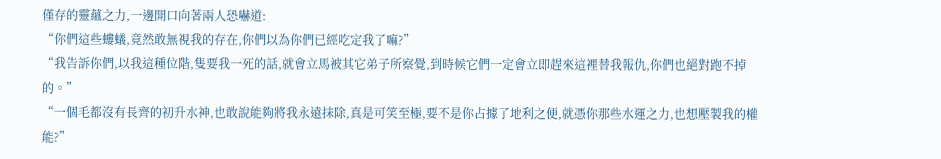僅存的靈蘊之力,一邊開口向著兩人恐嚇道:
“你們這些螻蟻,竟然敢無視我的存在,你們以為你們已經吃定我了嘛?”
“我告訴你們,以我這種位階,隻要我一死的話,就會立馬被其它弟子所察覺,到時候它們一定會立即趕來這裡替我報仇,你們也絕對跑不掉的。”
“一個毛都沒有長齊的初升水神,也敢說能夠將我永遠抹除,真是可笑至極,要不是你占據了地利之便,就憑你那些水運之力,也想壓製我的權能?”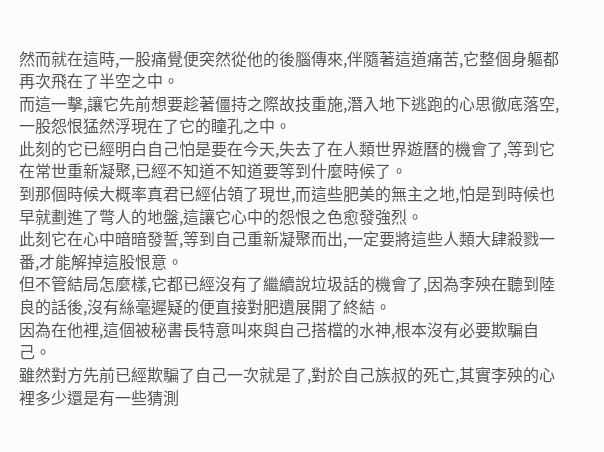然而就在這時,一股痛覺便突然從他的後腦傳來,伴隨著這道痛苦,它整個身軀都再次飛在了半空之中。
而這一擊,讓它先前想要趁著僵持之際故技重施,潛入地下逃跑的心思徹底落空,一股怨恨猛然浮現在了它的瞳孔之中。
此刻的它已經明白自己怕是要在今天,失去了在人類世界遊曆的機會了,等到它在常世重新凝聚,已經不知道不知道要等到什麼時候了。
到那個時候大概率真君已經佔領了現世,而這些肥美的無主之地,怕是到時候也早就劃進了彆人的地盤,這讓它心中的怨恨之色愈發強烈。
此刻它在心中暗暗發誓,等到自己重新凝聚而出,一定要將這些人類大肆殺戮一番,才能解掉這股恨意。
但不管結局怎麼樣,它都已經沒有了繼續說垃圾話的機會了,因為李殃在聽到陸良的話後,沒有絲毫遲疑的便直接對肥遺展開了終結。
因為在他裡,這個被秘書長特意叫來與自己搭檔的水神,根本沒有必要欺騙自己。
雖然對方先前已經欺騙了自己一次就是了,對於自己族叔的死亡,其實李殃的心裡多少還是有一些猜測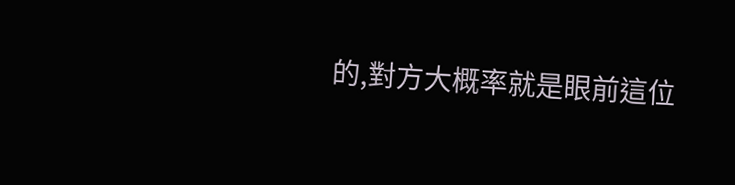的,對方大概率就是眼前這位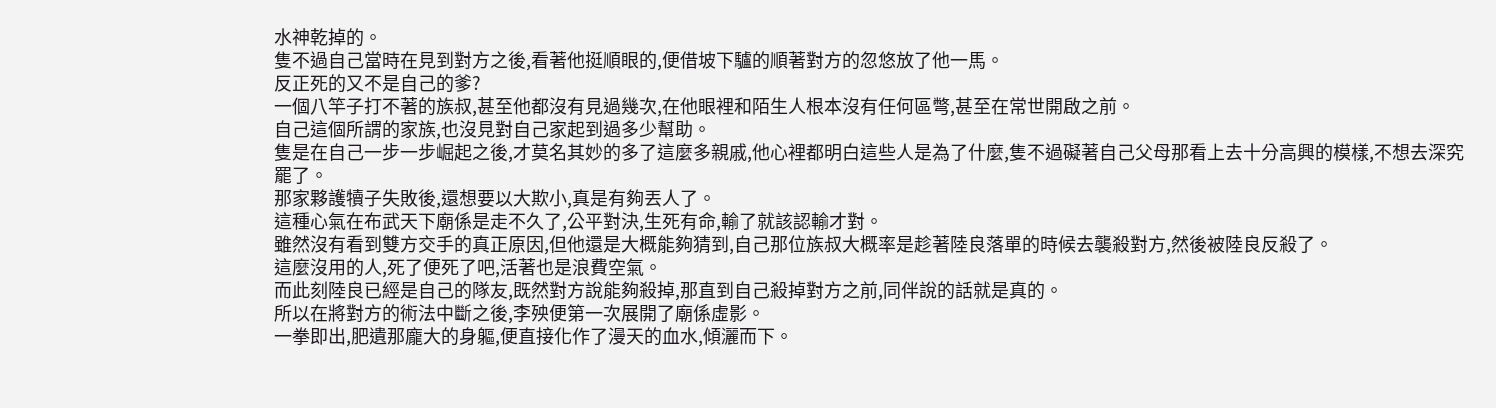水神乾掉的。
隻不過自己當時在見到對方之後,看著他挺順眼的,便借坡下驢的順著對方的忽悠放了他一馬。
反正死的又不是自己的爹?
一個八竿子打不著的族叔,甚至他都沒有見過幾次,在他眼裡和陌生人根本沒有任何區彆,甚至在常世開啟之前。
自己這個所謂的家族,也沒見對自己家起到過多少幫助。
隻是在自己一步一步崛起之後,才莫名其妙的多了這麼多親戚,他心裡都明白這些人是為了什麼,隻不過礙著自己父母那看上去十分高興的模樣,不想去深究罷了。
那家夥護犢子失敗後,還想要以大欺小,真是有夠丟人了。
這種心氣在布武天下廟係是走不久了,公平對決,生死有命,輸了就該認輸才對。
雖然沒有看到雙方交手的真正原因,但他還是大概能夠猜到,自己那位族叔大概率是趁著陸良落單的時候去襲殺對方,然後被陸良反殺了。
這麼沒用的人,死了便死了吧,活著也是浪費空氣。
而此刻陸良已經是自己的隊友,既然對方說能夠殺掉,那直到自己殺掉對方之前,同伴說的話就是真的。
所以在將對方的術法中斷之後,李殃便第一次展開了廟係虛影。
一拳即出,肥遺那龐大的身軀,便直接化作了漫天的血水,傾灑而下。